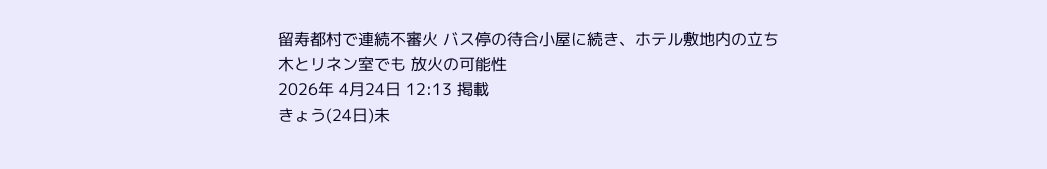留寿都村で連続不審火 バス停の待合小屋に続き、ホテル敷地内の立ち木とリネン室でも 放火の可能性
2026年 4月24日 12:13 掲載
きょう(24日)未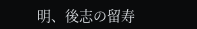明、後志の留寿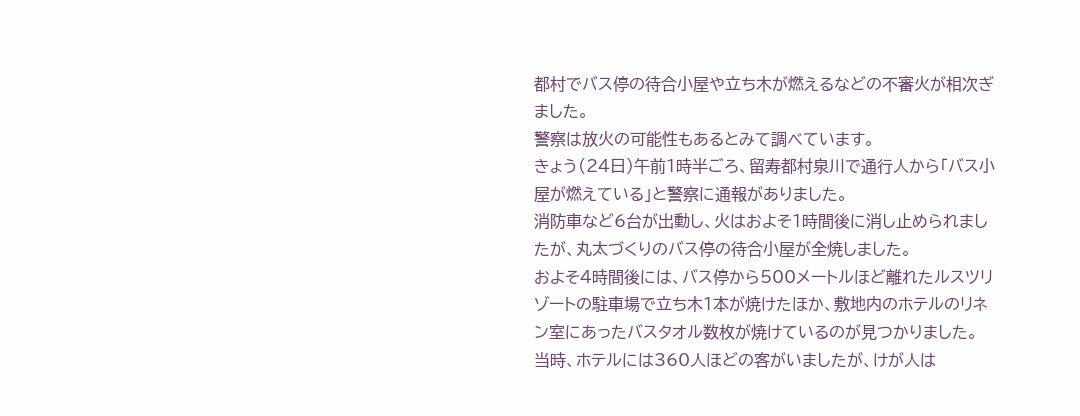都村でバス停の待合小屋や立ち木が燃えるなどの不審火が相次ぎました。
警察は放火の可能性もあるとみて調べています。
きょう(24日)午前1時半ごろ、留寿都村泉川で通行人から「バス小屋が燃えている」と警察に通報がありました。
消防車など6台が出動し、火はおよそ1時間後に消し止められましたが、丸太づくりのバス停の待合小屋が全焼しました。
およそ4時間後には、バス停から500メートルほど離れたルスツリゾートの駐車場で立ち木1本が焼けたほか、敷地内のホテルのリネン室にあったバスタオル数枚が焼けているのが見つかりました。
当時、ホテルには360人ほどの客がいましたが、けが人は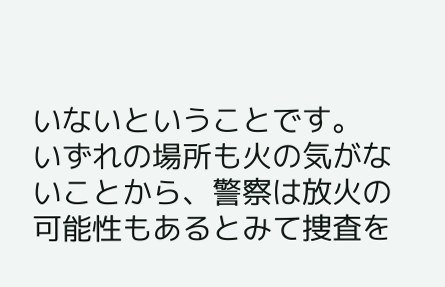いないということです。
いずれの場所も火の気がないことから、警察は放火の可能性もあるとみて捜査を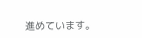進めています。